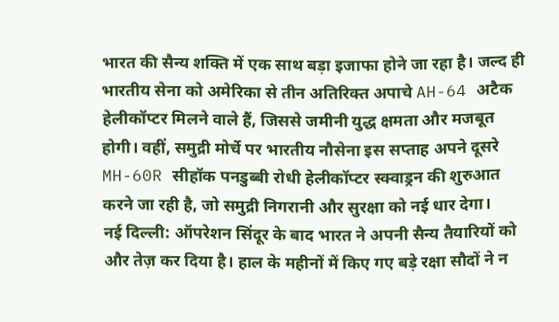भारत की सैन्य शक्ति में एक साथ बड़ा इजाफा होने जा रहा है। जल्द ही भारतीय सेना को अमेरिका से तीन अतिरिक्त अपाचे AH-64 अटैक हेलीकॉप्टर मिलने वाले हैं, जिससे जमीनी युद्ध क्षमता और मजबूत होगी। वहीं, समुद्री मोर्चे पर भारतीय नौसेना इस सप्ताह अपने दूसरे MH-60R सीहॉक पनडुब्बी रोधी हेलीकॉप्टर स्क्वाड्रन की शुरुआत करने जा रही है, जो समुद्री निगरानी और सुरक्षा को नई धार देगा।
नई दिल्ली: ऑपरेशन सिंदूर के बाद भारत ने अपनी सैन्य तैयारियों को और तेज़ कर दिया है। हाल के महीनों में किए गए बड़े रक्षा सौदों ने न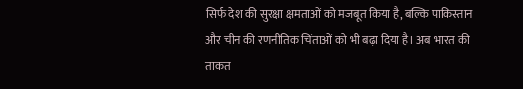सिर्फ देश की सुरक्षा क्षमताओं को मजबूत किया है, बल्कि पाकिस्तान और चीन की रणनीतिक चिंताओं को भी बढ़ा दिया है। अब भारत की ताकत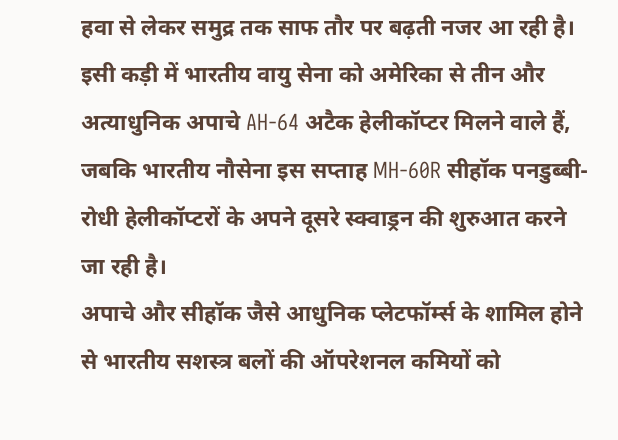हवा से लेकर समुद्र तक साफ तौर पर बढ़ती नजर आ रही है। इसी कड़ी में भारतीय वायु सेना को अमेरिका से तीन और अत्याधुनिक अपाचे AH-64 अटैक हेलीकॉप्टर मिलने वाले हैं, जबकि भारतीय नौसेना इस सप्ताह MH-60R सीहॉक पनडुब्बी-रोधी हेलीकॉप्टरों के अपने दूसरे स्क्वाड्रन की शुरुआत करने जा रही है।
अपाचे और सीहॉक जैसे आधुनिक प्लेटफॉर्म्स के शामिल होने से भारतीय सशस्त्र बलों की ऑपरेशनल कमियों को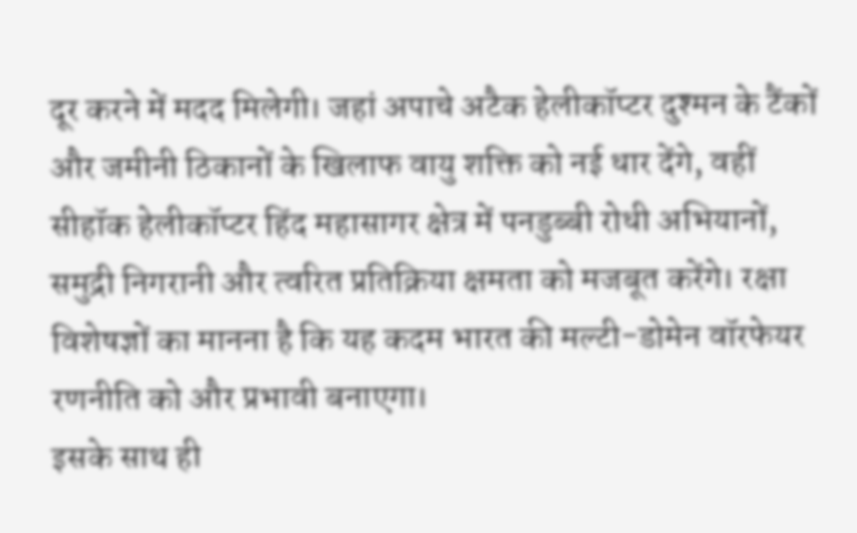दूर करने में मदद मिलेगी। जहां अपाचे अटैक हेलीकॉप्टर दुश्मन के टैंकों और जमीनी ठिकानों के खिलाफ वायु शक्ति को नई धार देंगे, वहीं सीहॉक हेलीकॉप्टर हिंद महासागर क्षेत्र में पनडुब्बी रोधी अभियानों, समुद्री निगरानी और त्वरित प्रतिक्रिया क्षमता को मजबूत करेंगे। रक्षा विशेषज्ञों का मानना है कि यह कदम भारत की मल्टी-डोमेन वॉरफेयर रणनीति को और प्रभावी बनाएगा।
इसके साथ ही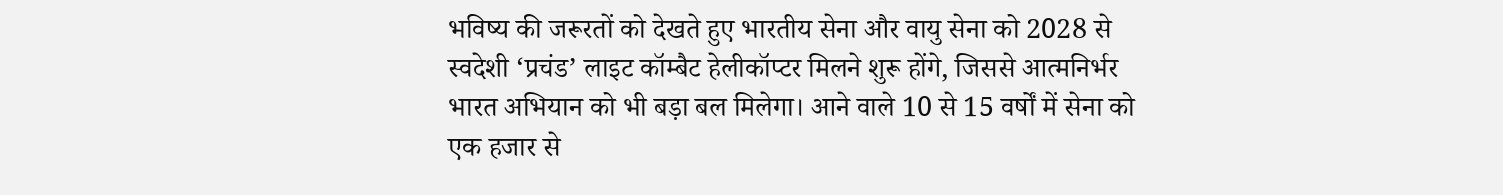भविष्य की जरूरतों को देखते हुए भारतीय सेना और वायु सेना को 2028 से स्वदेशी ‘प्रचंड’ लाइट कॉम्बैट हेलीकॉप्टर मिलने शुरू होंगे, जिससे आत्मनिर्भर भारत अभियान को भी बड़ा बल मिलेगा। आने वाले 10 से 15 वर्षों में सेना को एक हजार से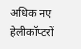अधिक नए हेलीकॉप्टरों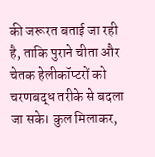की जरूरत बताई जा रही है, ताकि पुराने चीता और चेतक हेलीकॉप्टरों को चरणबद्ध तरीके से बदला जा सके। कुल मिलाकर,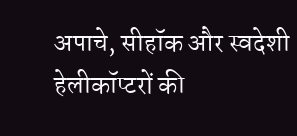अपाचे, सीहॉक और स्वदेशी हेलीकॉप्टरों की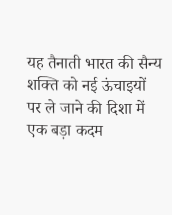यह तैनाती भारत की सैन्य शक्ति को नई ऊंचाइयों पर ले जाने की दिशा में एक बड़ा कदम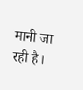मानी जा रही है।